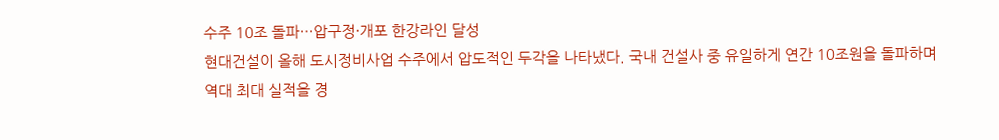수주 10조 돌파…압구정·개포 한강라인 달성
현대건설이 올해 도시정비사업 수주에서 압도적인 두각을 나타냈다. 국내 건설사 중 유일하게 연간 10조원을 돌파하며 역대 최대 실적을 경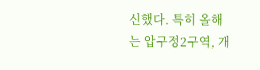신했다. 특히 올해는 압구정2구역, 개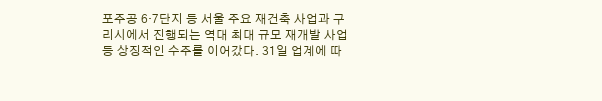포주공 6·7단지 등 서울 주요 재건축 사업과 구리시에서 진행되는 역대 최대 규모 재개발 사업 등 상징적인 수주를 이어갔다. 31일 업계에 따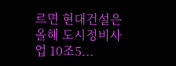르면 현대건설은 올해 도시정비사업 10조5...